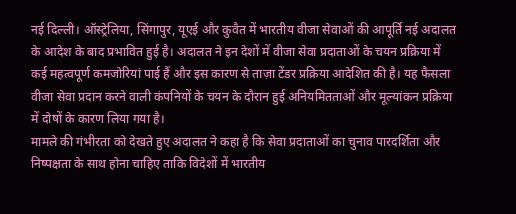नई दिल्ली। ऑस्ट्रेलिया, सिंगापुर, यूएई और कुवैत में भारतीय वीजा सेवाओं की आपूर्ति नई अदालत के आदेश के बाद प्रभावित हुई है। अदालत ने इन देशों में वीजा सेवा प्रदाताओं के चयन प्रक्रिया में कई महत्वपूर्ण कमजोरियां पाई हैं और इस कारण से ताज़ा टेंडर प्रक्रिया आदेशित की है। यह फैसला वीजा सेवा प्रदान करने वाली कंपनियों के चयन के दौरान हुई अनियमितताओं और मूल्यांकन प्रक्रिया में दोषों के कारण लिया गया है।
मामले की गंभीरता को देखते हुए अदालत ने कहा है कि सेवा प्रदाताओं का चुनाव पारदर्शिता और निष्पक्षता के साथ होना चाहिए ताकि विदेशों में भारतीय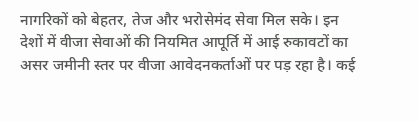नागरिकों को बेहतर, तेज और भरोसेमंद सेवा मिल सके। इन देशों में वीजा सेवाओं की नियमित आपूर्ति में आई रुकावटों का असर जमीनी स्तर पर वीजा आवेदनकर्ताओं पर पड़ रहा है। कई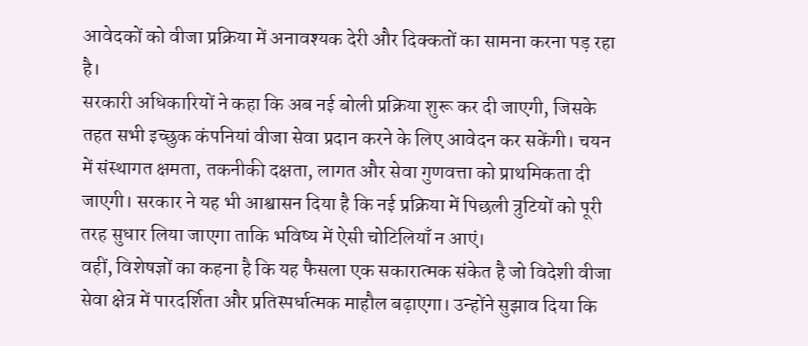आवेदकों को वीजा प्रक्रिया में अनावश्यक देरी और दिक्कतों का सामना करना पड़ रहा है।
सरकारी अधिकारियों ने कहा कि अब नई बोली प्रक्रिया शुरू कर दी जाएगी, जिसके तहत सभी इच्छुक कंपनियां वीजा सेवा प्रदान करने के लिए आवेदन कर सकेंगी। चयन में संस्थागत क्षमता, तकनीकी दक्षता, लागत और सेवा गुणवत्ता को प्राथमिकता दी जाएगी। सरकार ने यह भी आश्वासन दिया है कि नई प्रक्रिया में पिछली त्रुटियों को पूरी तरह सुधार लिया जाएगा ताकि भविष्य में ऐसी चोटिलियाँ न आएं।
वहीं, विशेषज्ञों का कहना है कि यह फैसला एक सकारात्मक संकेत है जो विदेशी वीजा सेवा क्षेत्र में पारदर्शिता और प्रतिस्पर्धात्मक माहौल बढ़ाएगा। उन्होंने सुझाव दिया कि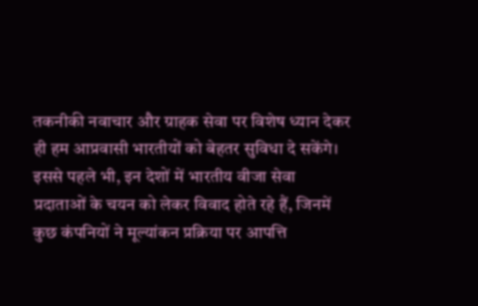तकनीकी नवाचार और ग्राहक सेवा पर विशेष ध्यान देकर ही हम आप्रवासी भारतीयों को बेहतर सुविधा दे सकेंगे।
इससे पहले भी, इन देशों में भारतीय वीजा सेवा प्रदाताओं के चयन को लेकर विवाद होते रहे हैं, जिनमें कुछ कंपनियों ने मूल्यांकन प्रक्रिया पर आपत्ति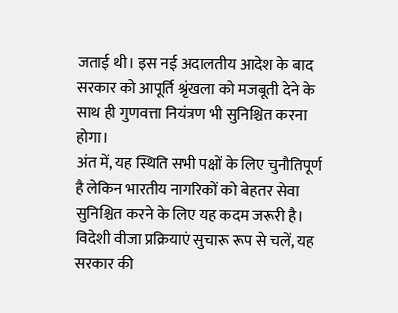जताई थी। इस नई अदालतीय आदेश के बाद सरकार को आपूर्ति श्रृंखला को मजबूती देने के साथ ही गुणवत्ता नियंत्रण भी सुनिश्चित करना होगा।
अंत में, यह स्थिति सभी पक्षों के लिए चुनौतिपूर्ण है लेकिन भारतीय नागरिकों को बेहतर सेवा सुनिश्चित करने के लिए यह कदम जरूरी है। विदेशी वीजा प्रक्रियाएं सुचारू रूप से चलें, यह सरकार की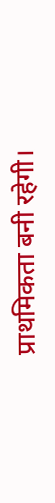प्राथमिकता बनी रहेगी।